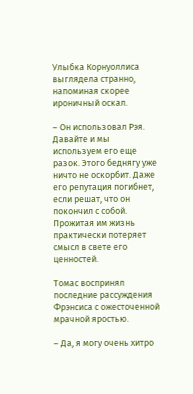Улыбка Корнуоллиса выглядела странно, напоминая скорее ироничный оскал.

– Он использовал Рэя. Давайте и мы используем его еще разок. Этого беднягу уже ничто не оскорбит. Даже его репутация погибнет, если решат, что он покончил с собой. Прожитая им жизнь практически потеряет смысл в свете его ценностей.

Томас воспринял последние рассуждения Фрэнсиса с ожесточенной мрачной яростью.

– Да, я могу очень хитро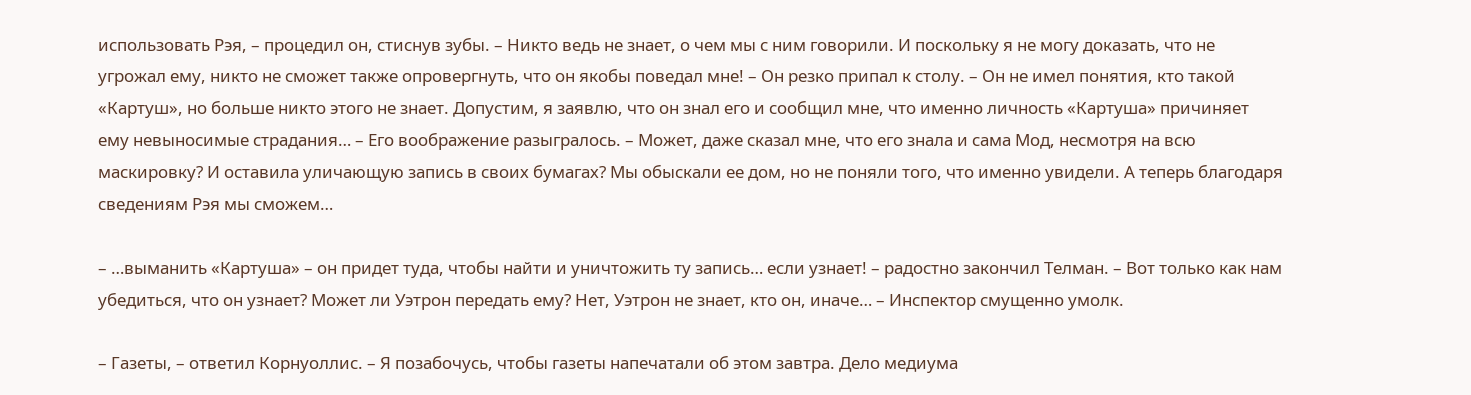использовать Рэя, – процедил он, стиснув зубы. – Никто ведь не знает, о чем мы с ним говорили. И поскольку я не могу доказать, что не угрожал ему, никто не сможет также опровергнуть, что он якобы поведал мне! – Он резко припал к столу. – Он не имел понятия, кто такой «Картуш», но больше никто этого не знает. Допустим, я заявлю, что он знал его и сообщил мне, что именно личность «Картуша» причиняет ему невыносимые страдания… – Его воображение разыгралось. – Может, даже сказал мне, что его знала и сама Мод, несмотря на всю маскировку? И оставила уличающую запись в своих бумагах? Мы обыскали ее дом, но не поняли того, что именно увидели. А теперь благодаря сведениям Рэя мы сможем…

– …выманить «Картуша» – он придет туда, чтобы найти и уничтожить ту запись… если узнает! – радостно закончил Телман. – Вот только как нам убедиться, что он узнает? Может ли Уэтрон передать ему? Нет, Уэтрон не знает, кто он, иначе… – Инспектор смущенно умолк.

– Газеты, – ответил Корнуоллис. – Я позабочусь, чтобы газеты напечатали об этом завтра. Дело медиума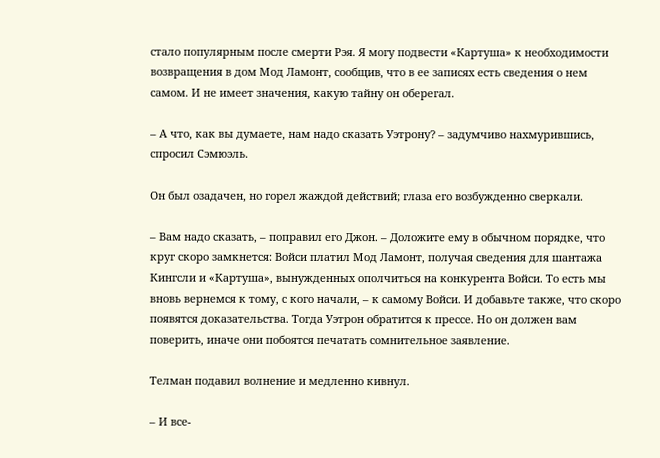стало популярным после смерти Рэя. Я могу подвести «Картуша» к необходимости возвращения в дом Мод Ламонт, сообщив, что в ее записях есть сведения о нем самом. И не имеет значения, какую тайну он оберегал.

– А что, как вы думаете, нам надо сказать Уэтрону? – задумчиво нахмурившись, спросил Сэмюэль.

Он был озадачен, но горел жаждой действий; глаза его возбужденно сверкали.

– Вам надо сказать, – поправил его Джон. – Доложите ему в обычном порядке, что круг скоро замкнется: Войси платил Мод Ламонт, получая сведения для шантажа Кингсли и «Картуша», вынужденных ополчиться на конкурента Войси. То есть мы вновь вернемся к тому, с кого начали, – к самому Войси. И добавьте также, что скоро появятся доказательства. Тогда Уэтрон обратится к прессе. Но он должен вам поверить, иначе они побоятся печатать сомнительное заявление.

Телман подавил волнение и медленно кивнул.

– И все-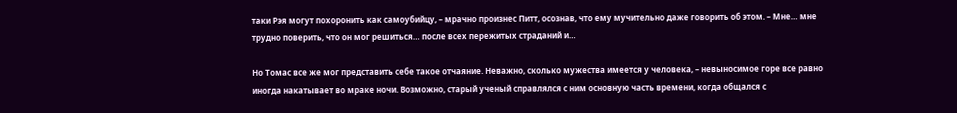таки Рэя могут похоронить как самоубийцу, – мрачно произнес Питт, осознав, что ему мучительно даже говорить об этом. – Мне… мне трудно поверить, что он мог решиться… после всех пережитых страданий и…

Но Томас все же мог представить себе такое отчаяние. Неважно, сколько мужества имеется у человека, – невыносимое горе все равно иногда накатывает во мраке ночи. Возможно, старый ученый справлялся с ним основную часть времени, когда общался с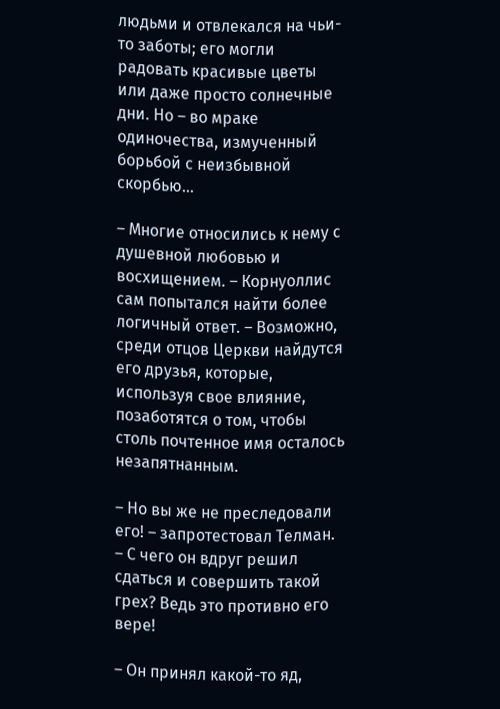людьми и отвлекался на чьи-то заботы; его могли радовать красивые цветы или даже просто солнечные дни. Но – во мраке одиночества, измученный борьбой с неизбывной скорбью…

– Многие относились к нему с душевной любовью и восхищением. – Корнуоллис сам попытался найти более логичный ответ. – Возможно, среди отцов Церкви найдутся его друзья, которые, используя свое влияние, позаботятся о том, чтобы столь почтенное имя осталось незапятнанным.

– Но вы же не преследовали его! – запротестовал Телман. – С чего он вдруг решил сдаться и совершить такой грех? Ведь это противно его вере!

– Он принял какой-то яд,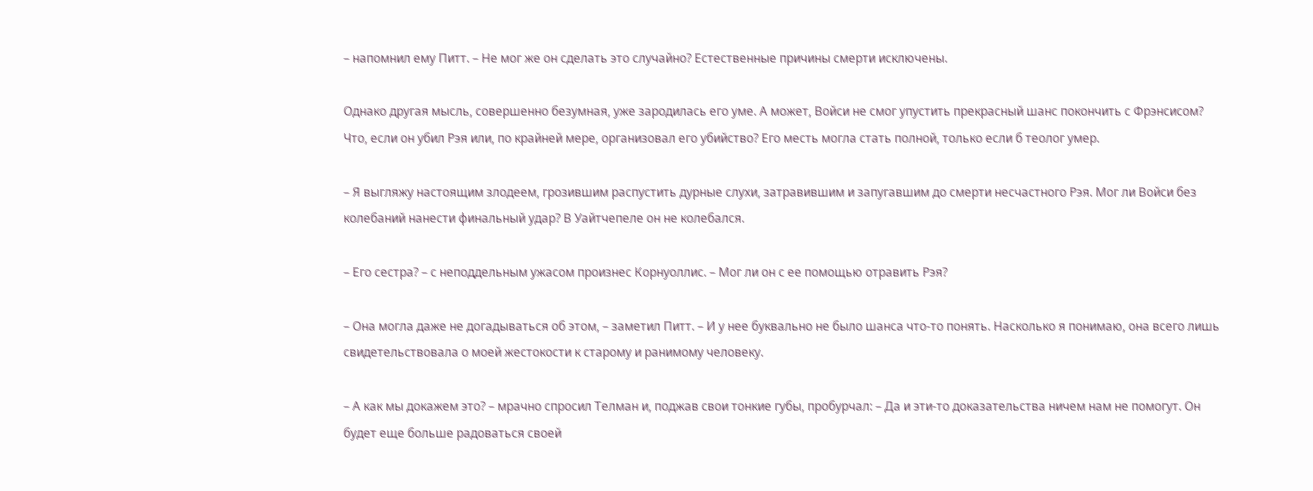– напомнил ему Питт. – Не мог же он сделать это случайно? Естественные причины смерти исключены.

Однако другая мысль, совершенно безумная, уже зародилась его уме. А может, Войси не смог упустить прекрасный шанс покончить с Фрэнсисом? Что, если он убил Рэя или, по крайней мере, организовал его убийство? Его месть могла стать полной, только если б теолог умер.

– Я выгляжу настоящим злодеем, грозившим распустить дурные слухи, затравившим и запугавшим до смерти несчастного Рэя. Мог ли Войси без колебаний нанести финальный удар? В Уайтчепеле он не колебался.

– Его сестра? – с неподдельным ужасом произнес Корнуоллис. – Мог ли он с ее помощью отравить Рэя?

– Она могла даже не догадываться об этом, – заметил Питт. – И у нее буквально не было шанса что-то понять. Насколько я понимаю, она всего лишь свидетельствовала о моей жестокости к старому и ранимому человеку.

– А как мы докажем это? – мрачно спросил Телман и, поджав свои тонкие губы, пробурчал: – Да и эти-то доказательства ничем нам не помогут. Он будет еще больше радоваться своей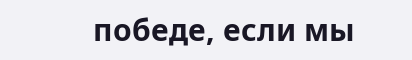победе, если мы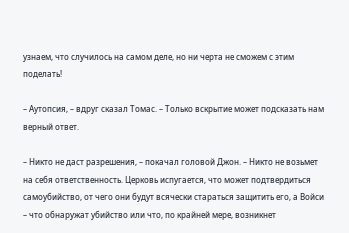узнаем, что случилось на самом деле, но ни черта не сможем с этим поделать!

– Аутопсия, – вдруг сказал Томас. – Только вскрытие может подсказать нам верный ответ.

– Никто не даст разрешения, – покачал головой Джон. – Никто не возьмет на себя ответственность. Церковь испугается, что может подтвердиться самоубийство, от чего они будут всячески стараться защитить его, а Войси – что обнаружат убийство или что, по крайней мере, возникнет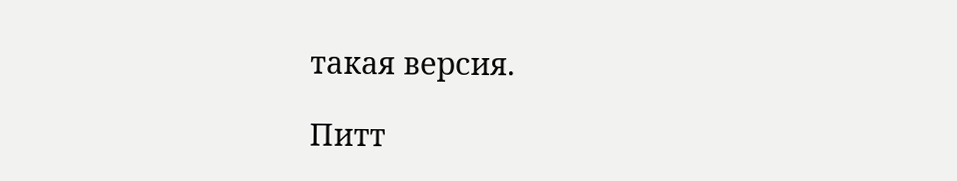такая версия.

Питт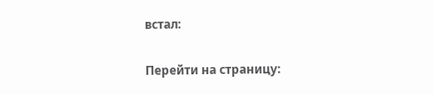встал:

Перейти на страницу: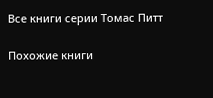Все книги серии Томас Питт

Похожие книги